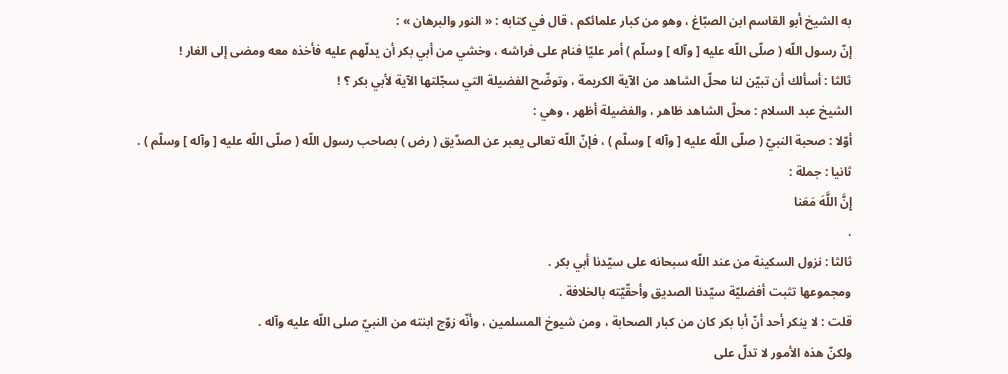به الشيخ أبو القاسم ابن الصبّاغ ، وهو من كبار علمائكم ، قال في كتابه : « النور والبرهان » :
إنّ رسول اللّه ( صلّى اللّه عليه [ وآله ] وسلّم ) أمر عليّا فنام على فراشه ، وخشي من أبي بكر أن يدلّهم عليه فأخذه معه ومضى إلى الغار !
ثالثا : أسألك أن تبيّن لنا محلّ الشاهد من الآية الكريمة ، وتوضّح الفضيلة التي سجّلتها الآية لأبي بكر ؟ !
الشيخ عبد السلام : محلّ الشاهد ظاهر ، والفضيلة أظهر ، وهي :
أوّلا : صحبة النبيّ ( صلّى اللّه عليه [ وآله ] وسلّم ) ، فإنّ اللّه تعالى يعبر عن الصدّيق ( رض ) بصاحب رسول اللّه ( صلّى اللّه عليه [ وآله ] وسلّم ) .
ثانيا : جملة :
إِنَّ اللَّهَ مَعَنا
.
ثالثا : نزول السكينة من عند اللّه سبحانه على سيّدنا أبي بكر .
ومجموعها تثبت أفضليّة سيّدنا الصديق وأحقّيّته بالخلافة .
قلت : لا ينكر أحد أنّ أبا بكر كان من كبار الصحابة ، ومن شيوخ المسلمين ، وأنّه زوّج ابنته من النبيّ صلى اللّه عليه وآله .
ولكنّ هذه الأمور لا تدلّ على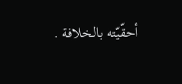أحقّيّته بالخلافة .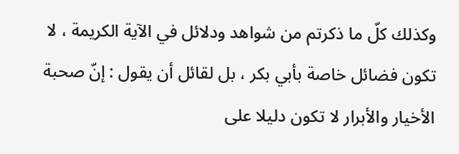وكذلك كلّ ما ذكرتم من شواهد ودلائل في الآية الكريمة ، لا تكون فضائل خاصة بأبي بكر ، بل لقائل أن يقول : إنّ صحبة الأخيار والأبرار لا تكون دليلا على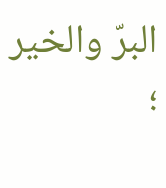البرّ والخير ؛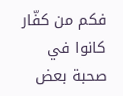فكم من كفّار كانوا في صحبة بعض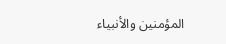المؤمنين والأنبياء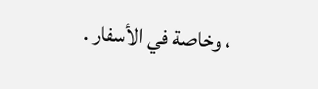، وخاصة في الأسفار .